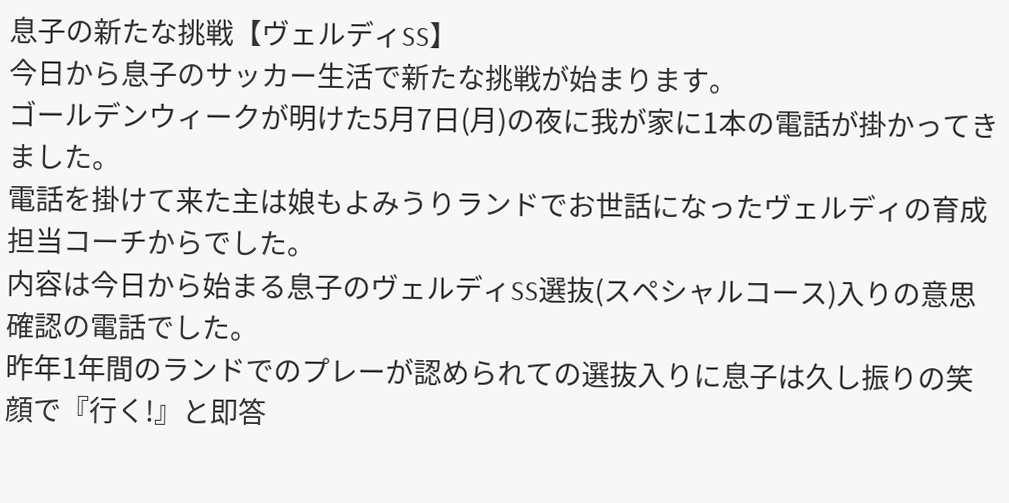息子の新たな挑戦【ヴェルディSS】
今日から息子のサッカー生活で新たな挑戦が始まります。
ゴールデンウィークが明けた5月7日(月)の夜に我が家に1本の電話が掛かってきました。
電話を掛けて来た主は娘もよみうりランドでお世話になったヴェルディの育成担当コーチからでした。
内容は今日から始まる息子のヴェルディSS選抜(スペシャルコース)入りの意思確認の電話でした。
昨年1年間のランドでのプレーが認められての選抜入りに息子は久し振りの笑顔で『行く!』と即答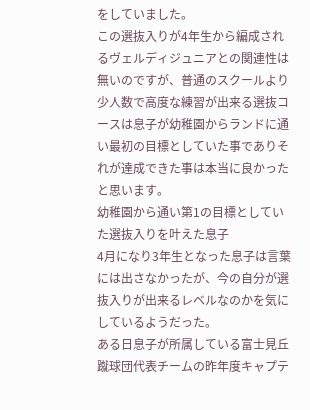をしていました。
この選抜入りが4年生から編成されるヴェルディジュニアとの関連性は無いのですが、普通のスクールより少人数で高度な練習が出来る選抜コースは息子が幼稚園からランドに通い最初の目標としていた事でありそれが達成できた事は本当に良かったと思います。
幼稚園から通い第1の目標としていた選抜入りを叶えた息子
4月になり3年生となった息子は言葉には出さなかったが、今の自分が選抜入りが出来るレベルなのかを気にしているようだった。
ある日息子が所属している富士見丘蹴球団代表チームの昨年度キャプテ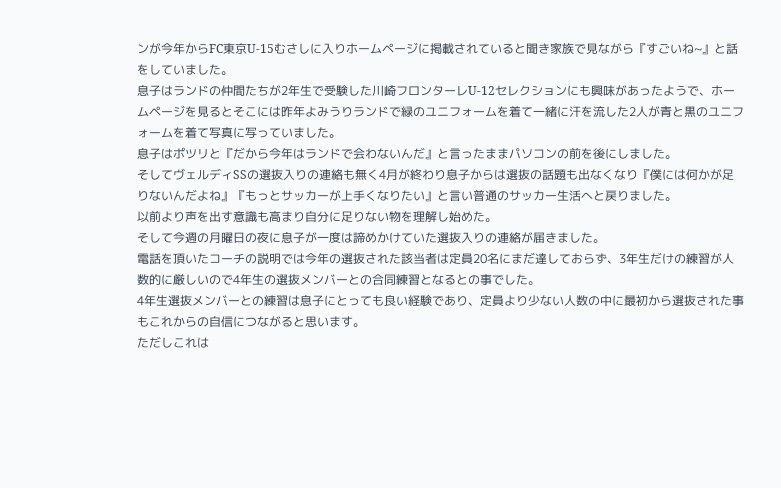ンが今年からFC東京U-15むさしに入りホームページに掲載されていると聞き家族で見ながら『すごいね~』と話をしていました。
息子はランドの仲間たちが2年生で受験した川崎フロンターレU-12セレクションにも興味があったようで、ホームページを見るとそこには昨年よみうりランドで緑のユニフォームを着て一緒に汗を流した2人が青と黒のユニフォームを着て写真に写っていました。
息子はポツリと『だから今年はランドで会わないんだ』と言ったままパソコンの前を後にしました。
そしてヴェルディSSの選抜入りの連絡も無く4月が終わり息子からは選抜の話題も出なくなり『僕には何かが足りないんだよね』『もっとサッカーが上手くなりたい』と言い普通のサッカー生活へと戻りました。
以前より声を出す意識も高まり自分に足りない物を理解し始めた。
そして今週の月曜日の夜に息子が一度は諦めかけていた選抜入りの連絡が届きました。
電話を頂いたコーチの説明では今年の選抜された該当者は定員20名にまだ達しておらず、3年生だけの練習が人数的に厳しいので4年生の選抜メンバーとの合同練習となるとの事でした。
4年生選抜メンバーとの練習は息子にとっても良い経験であり、定員より少ない人数の中に最初から選抜された事もこれからの自信につながると思います。
ただしこれは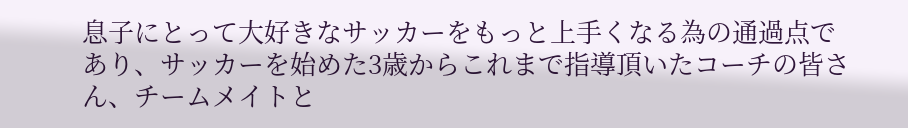息子にとって大好きなサッカーをもっと上手くなる為の通過点であり、サッカーを始めた3歳からこれまで指導頂いたコーチの皆さん、チームメイトと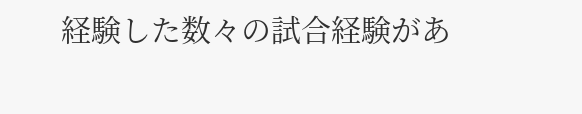経験した数々の試合経験があ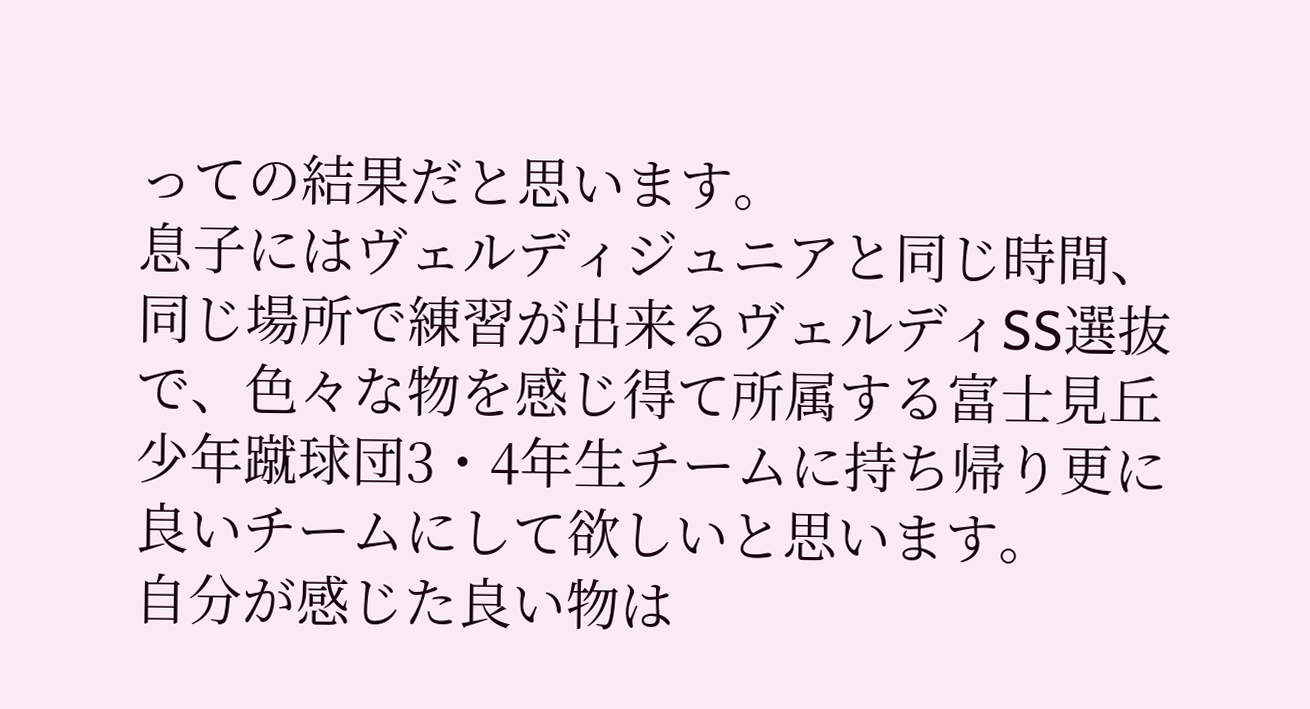っての結果だと思います。
息子にはヴェルディジュニアと同じ時間、同じ場所で練習が出来るヴェルディSS選抜で、色々な物を感じ得て所属する富士見丘少年蹴球団3・4年生チームに持ち帰り更に良いチームにして欲しいと思います。
自分が感じた良い物は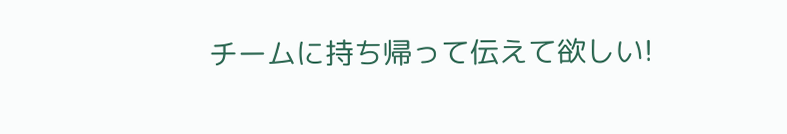チームに持ち帰って伝えて欲しい!